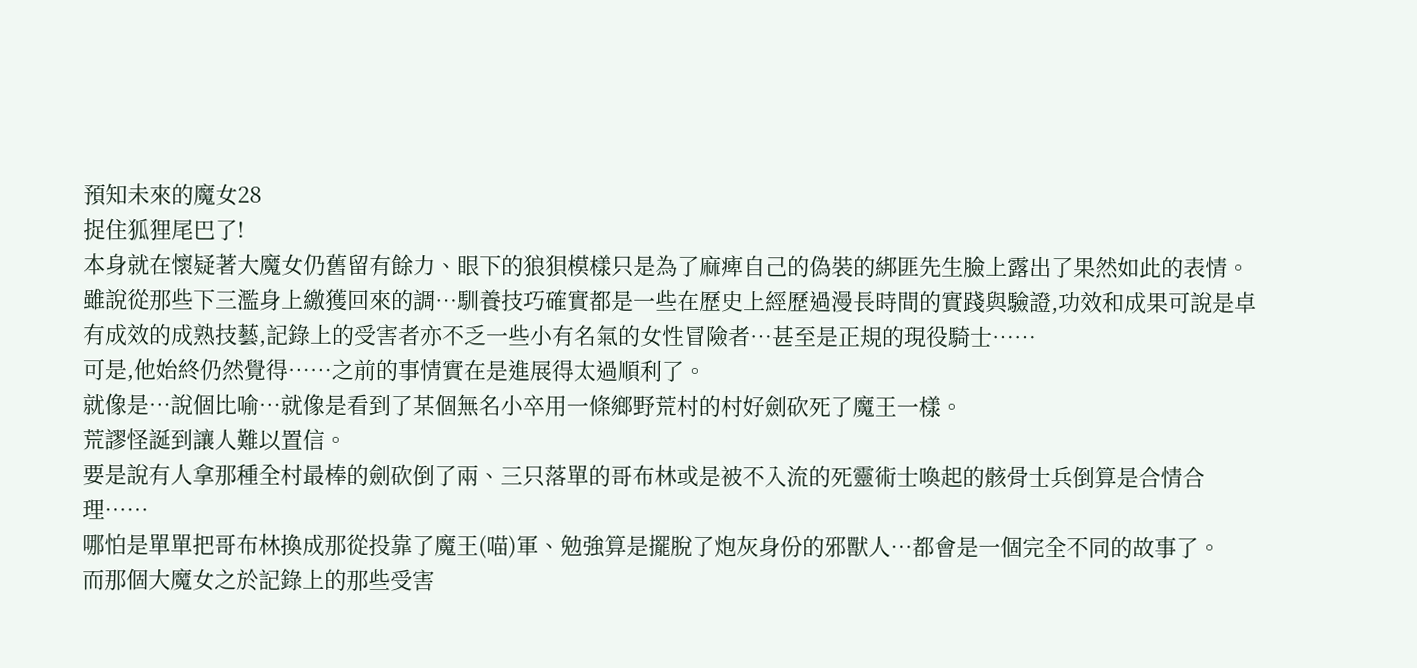預知未來的魔女28
捉住狐狸尾巴了!
本身就在懷疑著大魔女仍舊留有餘力、眼下的狼狽模樣只是為了麻痺自己的偽裝的綁匪先生臉上露出了果然如此的表情。
雖說從那些下三濫身上繳獲回來的調…馴養技巧確實都是一些在歷史上經歷過漫長時間的實踐與驗證,功效和成果可說是卓有成效的成熟技藝,記錄上的受害者亦不乏一些小有名氣的女性冒險者…甚至是正規的現役騎士……
可是,他始終仍然覺得……之前的事情實在是進展得太過順利了。
就像是…說個比喻…就像是看到了某個無名小卒用一條鄉野荒村的村好劍砍死了魔王一樣。
荒謬怪誕到讓人難以置信。
要是說有人拿那種全村最棒的劍砍倒了兩、三只落單的哥布林或是被不入流的死靈術士喚起的骸骨士兵倒算是合情合理……
哪怕是單單把哥布林換成那從投靠了魔王(喵)軍、勉強算是擺脫了炮灰身份的邪獸人…都會是一個完全不同的故事了。
而那個大魔女之於記錄上的那些受害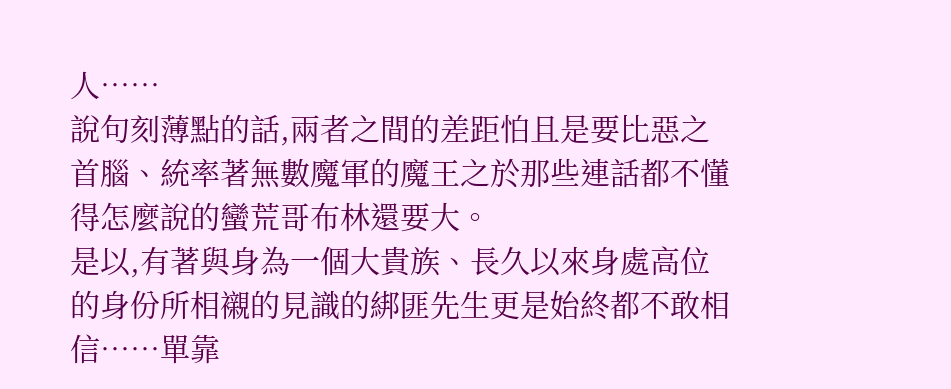人……
說句刻薄點的話,兩者之間的差距怕且是要比惡之首腦、統率著無數魔軍的魔王之於那些連話都不懂得怎麼說的蠻荒哥布林還要大。
是以,有著與身為一個大貴族、長久以來身處高位的身份所相襯的見識的綁匪先生更是始終都不敢相信……單靠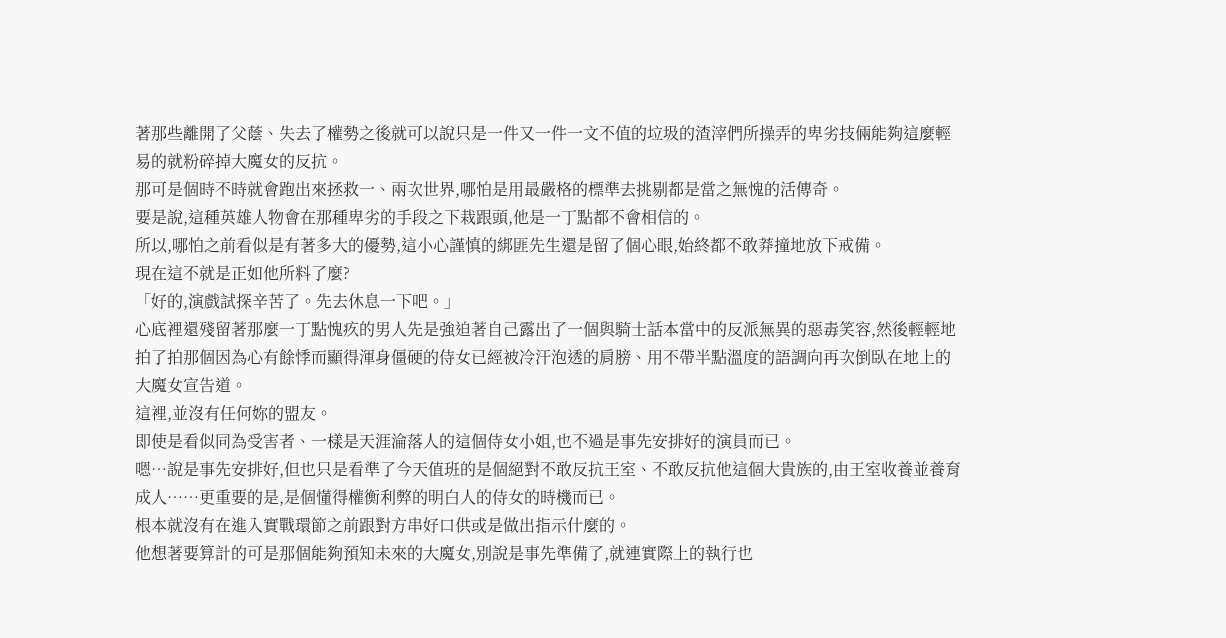著那些離開了父蔭、失去了權勢之後就可以說只是一件又一件一文不值的垃圾的渣滓們所操弄的卑劣技倆能夠這麼輕易的就粉碎掉大魔女的反抗。
那可是個時不時就會跑出來拯救一、兩次世界,哪怕是用最嚴格的標準去挑剔都是當之無愧的活傳奇。
要是說,這種英雄人物會在那種卑劣的手段之下栽跟頭,他是一丁點都不會相信的。
所以,哪怕之前看似是有著多大的優勢,這小心謹慎的綁匪先生還是留了個心眼,始終都不敢莽撞地放下戒備。
現在這不就是正如他所料了麼?
「好的,演戲試探辛苦了。先去休息一下吧。」
心底裡還殘留著那麼一丁點愧疚的男人先是強迫著自己露出了一個與騎士話本當中的反派無異的惡毒笑容,然後輕輕地拍了拍那個因為心有餘悸而顯得渾身僵硬的侍女已經被冷汗泡透的肩膀、用不帶半點溫度的語調向再次倒臥在地上的大魔女宣告道。
這裡,並沒有任何妳的盟友。
即使是看似同為受害者、一樣是天涯淪落人的這個侍女小姐,也不過是事先安排好的演員而已。
嗯…說是事先安排好,但也只是看準了今天值班的是個絕對不敢反抗王室、不敢反抗他這個大貴族的,由王室收養並養育成人……更重要的是,是個懂得權衡利弊的明白人的侍女的時機而已。
根本就沒有在進入實戰環節之前跟對方串好口供或是做出指示什麼的。
他想著要算計的可是那個能夠預知未來的大魔女,別說是事先準備了,就連實際上的執行也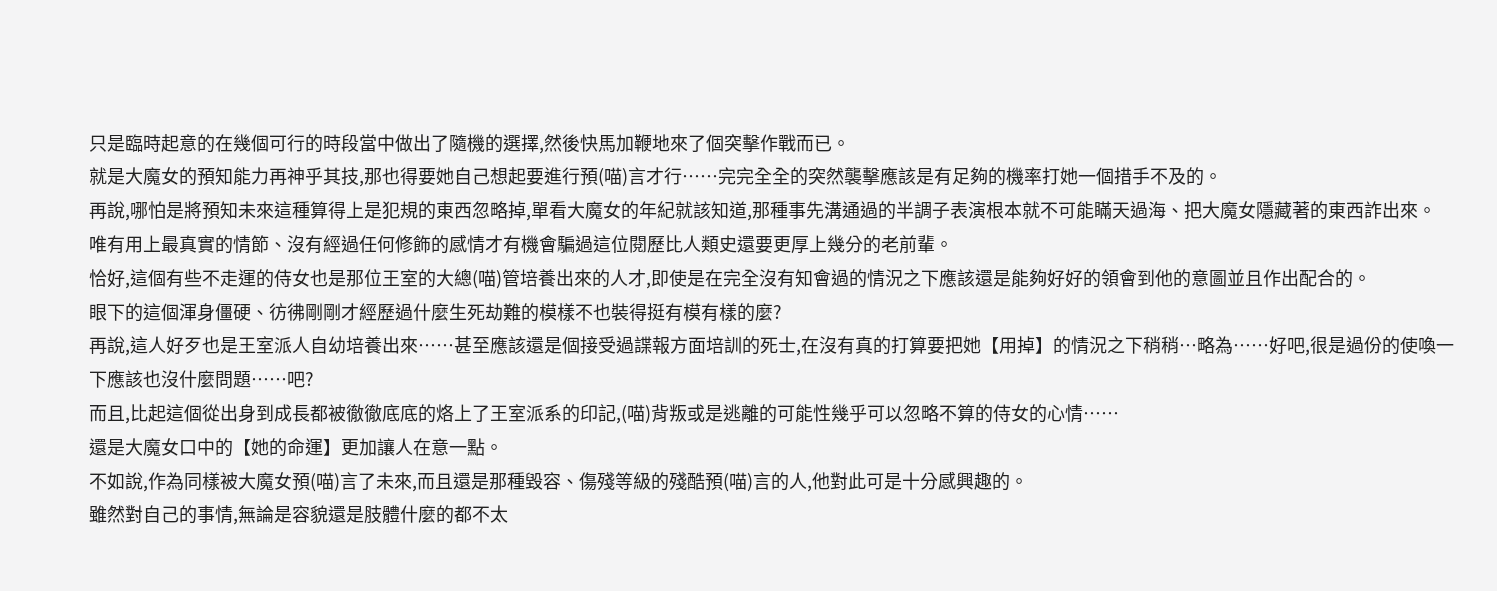只是臨時起意的在幾個可行的時段當中做出了隨機的選擇,然後快馬加鞭地來了個突擊作戰而已。
就是大魔女的預知能力再神乎其技,那也得要她自己想起要進行預(喵)言才行……完完全全的突然襲擊應該是有足夠的機率打她一個措手不及的。
再說,哪怕是將預知未來這種算得上是犯規的東西忽略掉,單看大魔女的年紀就該知道,那種事先溝通過的半調子表演根本就不可能瞞天過海、把大魔女隱藏著的東西詐出來。
唯有用上最真實的情節、沒有經過任何修飾的感情才有機會騙過這位閱歷比人類史還要更厚上幾分的老前輩。
恰好,這個有些不走運的侍女也是那位王室的大總(喵)管培養出來的人才,即使是在完全沒有知會過的情況之下應該還是能夠好好的領會到他的意圖並且作出配合的。
眼下的這個渾身僵硬、彷彿剛剛才經歷過什麼生死劫難的模樣不也裝得挺有模有樣的麼?
再說,這人好歹也是王室派人自幼培養出來……甚至應該還是個接受過諜報方面培訓的死士,在沒有真的打算要把她【用掉】的情況之下稍稍…略為……好吧,很是過份的使喚一下應該也沒什麼問題……吧?
而且,比起這個從出身到成長都被徹徹底底的烙上了王室派系的印記,(喵)背叛或是逃離的可能性幾乎可以忽略不算的侍女的心情……
還是大魔女口中的【她的命運】更加讓人在意一點。
不如說,作為同樣被大魔女預(喵)言了未來,而且還是那種毀容、傷殘等級的殘酷預(喵)言的人,他對此可是十分感興趣的。
雖然對自己的事情,無論是容貌還是肢體什麼的都不太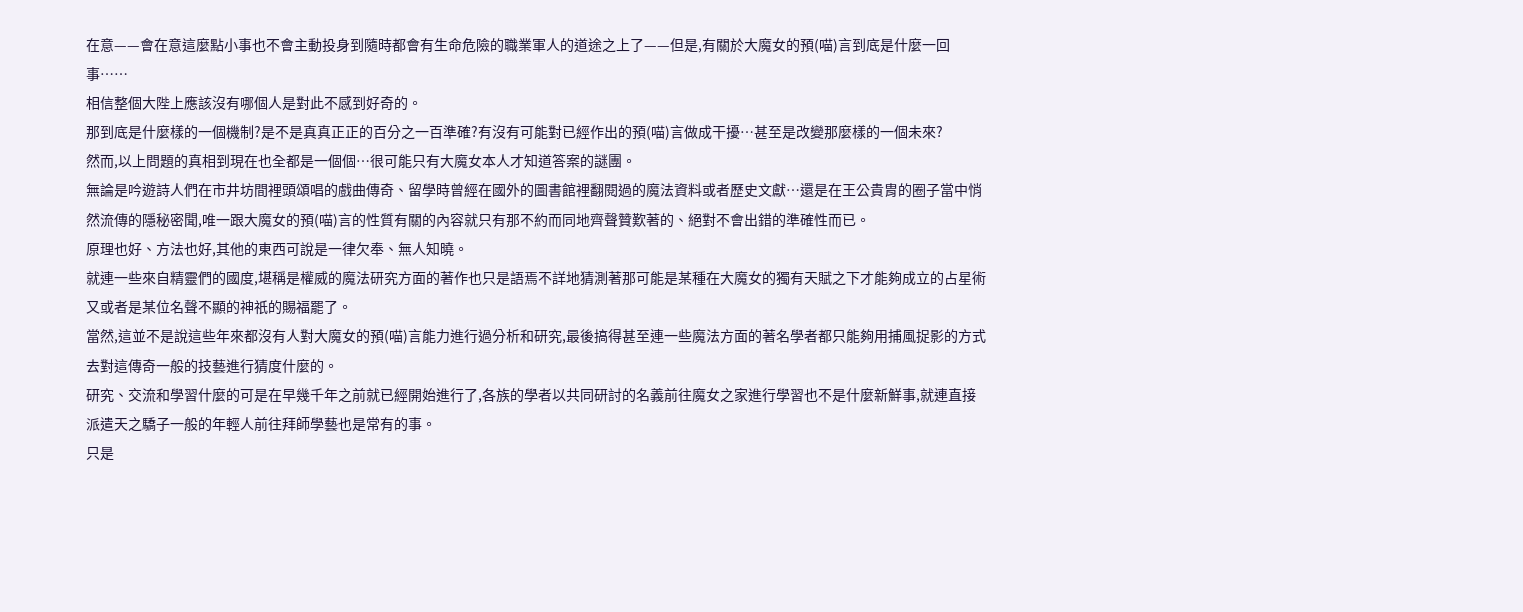在意——會在意這麼點小事也不會主動投身到隨時都會有生命危險的職業軍人的道途之上了——但是,有關於大魔女的預(喵)言到底是什麼一回事……
相信整個大陛上應該沒有哪個人是對此不感到好奇的。
那到底是什麼樣的一個機制?是不是真真正正的百分之一百準確?有沒有可能對已經作出的預(喵)言做成干擾…甚至是改變那麼樣的一個未來?
然而,以上問題的真相到現在也全都是一個個…很可能只有大魔女本人才知道答案的謎團。
無論是吟遊詩人們在市井坊間裡頭頌唱的戲曲傳奇、留學時曾經在國外的圖書館裡翻閱過的魔法資料或者歷史文獻…還是在王公貴胄的圈子當中悄然流傳的隱秘密聞,唯一跟大魔女的預(喵)言的性質有關的內容就只有那不約而同地齊聲贊歎著的、絕對不會出錯的準確性而已。
原理也好、方法也好,其他的東西可說是一律欠奉、無人知曉。
就連一些來自精靈們的國度,堪稱是權威的魔法研究方面的著作也只是語焉不詳地猜測著那可能是某種在大魔女的獨有天賦之下才能夠成立的占星術又或者是某位名聲不顯的神祇的賜福罷了。
當然,這並不是說這些年來都沒有人對大魔女的預(喵)言能力進行過分析和研究,最後搞得甚至連一些魔法方面的著名學者都只能夠用捕風捉影的方式去對這傳奇一般的技藝進行猜度什麼的。
研究、交流和學習什麼的可是在早幾千年之前就已經開始進行了,各族的學者以共同研討的名義前往魔女之家進行學習也不是什麼新鮮事,就連直接派遣天之驕子一般的年輕人前往拜師學藝也是常有的事。
只是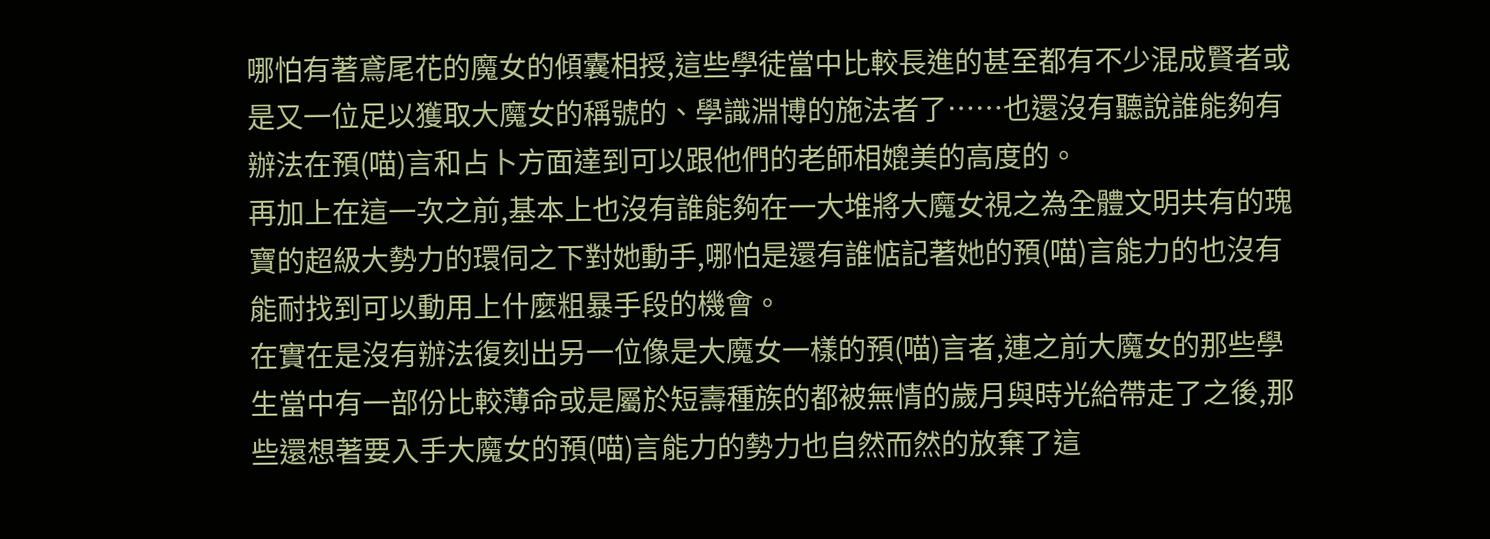哪怕有著鳶尾花的魔女的傾囊相授,這些學徒當中比較長進的甚至都有不少混成賢者或是又一位足以獲取大魔女的稱號的、學識淵博的施法者了……也還沒有聽說誰能夠有辦法在預(喵)言和占卜方面達到可以跟他們的老師相媲美的高度的。
再加上在這一次之前,基本上也沒有誰能夠在一大堆將大魔女視之為全體文明共有的瑰寶的超級大勢力的環伺之下對她動手,哪怕是還有誰惦記著她的預(喵)言能力的也沒有能耐找到可以動用上什麼粗暴手段的機會。
在實在是沒有辦法復刻出另一位像是大魔女一樣的預(喵)言者,連之前大魔女的那些學生當中有一部份比較薄命或是屬於短壽種族的都被無情的歲月與時光給帶走了之後,那些還想著要入手大魔女的預(喵)言能力的勢力也自然而然的放棄了這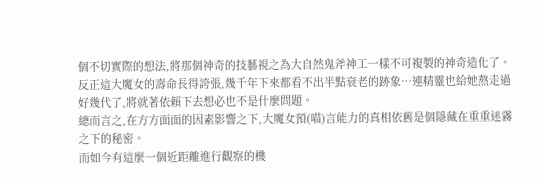個不切實際的想法,將那個神奇的技藝視之為大自然鬼斧神工一樣不可複製的神奇造化了。
反正這大魔女的壽命長得誇張,幾千年下來都看不出半點衰老的跡象…連精靈也給她熬走過好幾代了,將就著依賴下去想必也不是什麼問題。
總而言之,在方方面面的因素影響之下,大魔女預(喵)言能力的真相依舊是個隱藏在重重迷霧之下的秘密。
而如今有這麼一個近距離進行觀察的機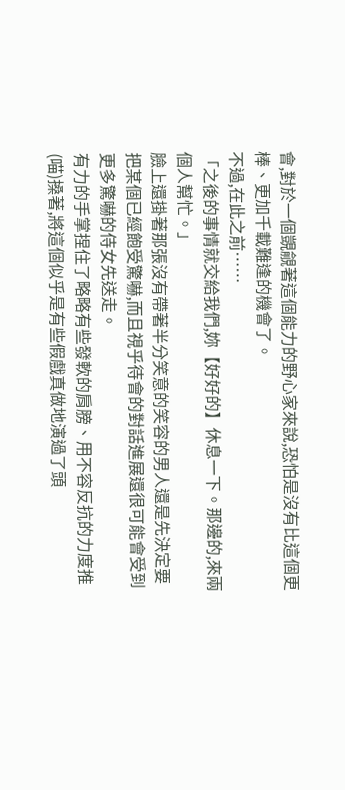會,對於一個覬覦著這個能力的野心家來說,恐怕是沒有比這個更棒、更加千載難逢的機會了。
不過,在此之前……
「之後的事情就交給我們,妳【好好的】休息一下。那邊的,來兩個人幫忙。」
臉上還掛著那張沒有帶著半分笑意的笑容的男人還是先決定要把某個已經飽受驚嚇,而且視乎待會的對話進展還很可能會受到更多驚嚇的侍女先送走。
有力的手掌捏住了略略有些發軟的肩膀、用不容反抗的力度推(喵)搡著,將這個似乎是有些假戲真做地演過了頭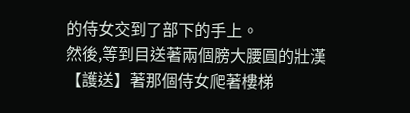的侍女交到了部下的手上。
然後,等到目送著兩個膀大腰圓的壯漢【護送】著那個侍女爬著樓梯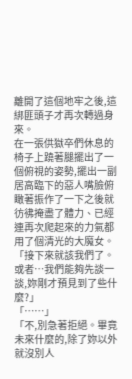離開了這個地牢之後,這綁匪頭子才再次轉過身來。
在一張供獄卒們休息的椅子上蹺著腿擺出了一個俯視的姿勢,擺出一副居高臨下的惡人嘴臉俯瞰著振作了一下之後就彷彿掩盡了體力、已經連再次爬起來的力氣都用了個清光的大魔女。
「接下來就該我們了。或者…我們能夠先談一談,妳剛才預見到了些什麼?」
「……」
「不,別急著拒絕。畢竟未來什麼的,除了妳以外就沒別人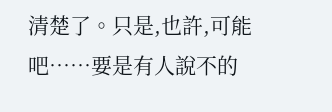清楚了。只是,也許,可能吧……要是有人說不的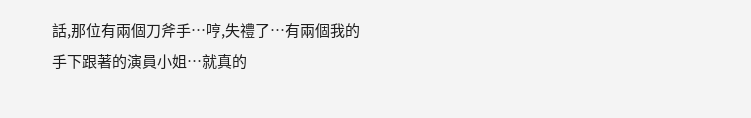話,那位有兩個刀斧手…哼,失禮了…有兩個我的手下跟著的演員小姐…就真的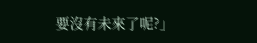要沒有未來了呢?」